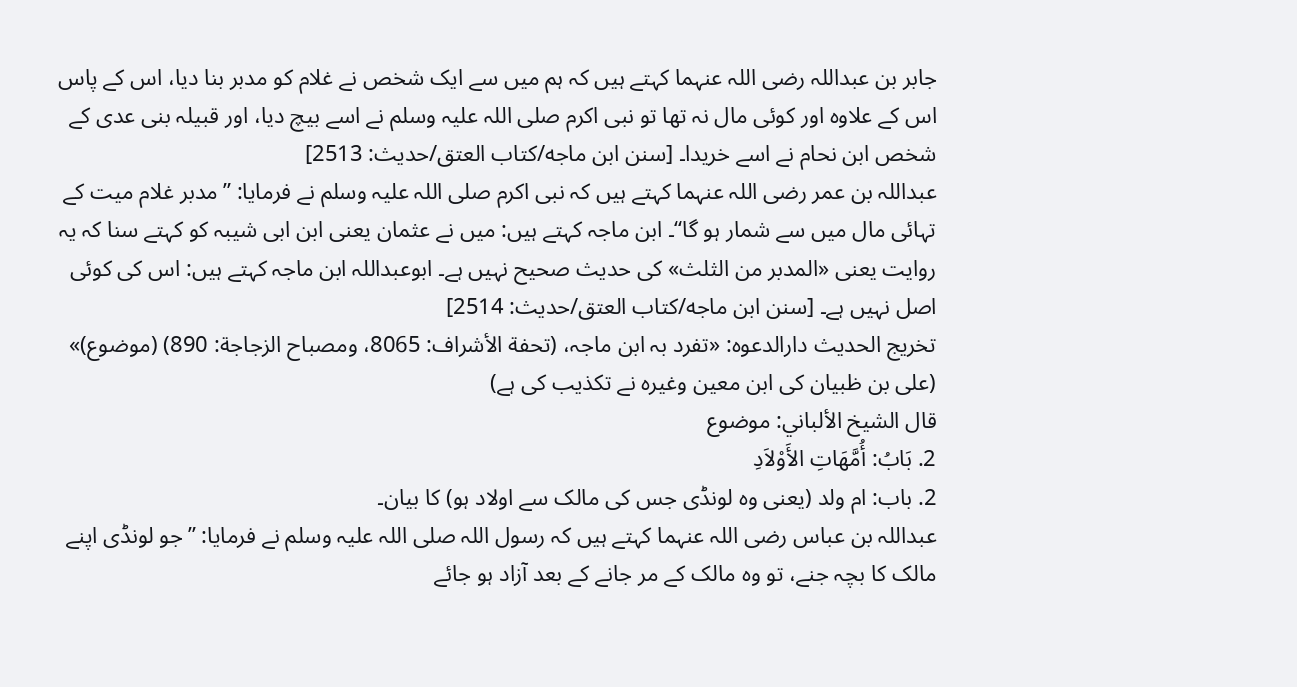جابر بن عبداللہ رضی اللہ عنہما کہتے ہیں کہ ہم میں سے ایک شخص نے غلام کو مدبر بنا دیا، اس کے پاس اس کے علاوہ اور کوئی مال نہ تھا تو نبی اکرم صلی اللہ علیہ وسلم نے اسے بیچ دیا، اور قبیلہ بنی عدی کے شخص ابن نحام نے اسے خریدا۔ [سنن ابن ماجه/كتاب العتق/حدیث: 2513]
عبداللہ بن عمر رضی اللہ عنہما کہتے ہیں کہ نبی اکرم صلی اللہ علیہ وسلم نے فرمایا: ”مدبر غلام میت کے تہائی مال میں سے شمار ہو گا“۔ ابن ماجہ کہتے ہیں: میں نے عثمان یعنی ابن ابی شیبہ کو کہتے سنا کہ یہ روایت یعنی «المدبر من الثلث» کی حدیث صحیح نہیں ہے۔ ابوعبداللہ ابن ماجہ کہتے ہیں: اس کی کوئی اصل نہیں ہے۔ [سنن ابن ماجه/كتاب العتق/حدیث: 2514]
تخریج الحدیث دارالدعوہ: «تفرد بہ ابن ماجہ، (تحفة الأشراف: 8065، ومصباح الزجاجة: 890) (موضوع)» (علی بن ظبیان کی ابن معین وغیرہ نے تکذیب کی ہے)
قال الشيخ الألباني: موضوع
2. بَابُ: أُمَّهَاتِ الأَوْلاَدِ
2. باب: ام ولد (یعنی وہ لونڈی جس کی مالک سے اولاد ہو) کا بیان۔
عبداللہ بن عباس رضی اللہ عنہما کہتے ہیں کہ رسول اللہ صلی اللہ علیہ وسلم نے فرمایا: ”جو لونڈی اپنے مالک کا بچہ جنے، تو وہ مالک کے مر جانے کے بعد آزاد ہو جائے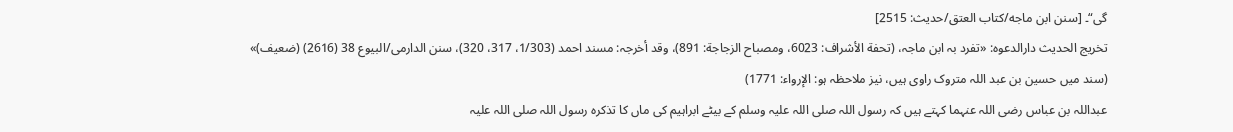گی“۔ [سنن ابن ماجه/كتاب العتق/حدیث: 2515]
تخریج الحدیث دارالدعوہ: «تفرد بہ ابن ماجہ، (تحفة الأشراف: 6023، ومصباح الزجاجة: 891)، وقد أخرجہ: مسند احمد (1/303، 317، 320)، سنن الدارمی/البیوع 38 (2616) (ضعیف)» (سند میں حسین بن عبد اللہ متروک راوی ہیں، نیز ملاحظہ ہو: الإرواء: 1771)
عبداللہ بن عباس رضی اللہ عنہما کہتے ہیں کہ رسول اللہ صلی اللہ علیہ وسلم کے بیٹے ابراہیم کی ماں کا تذکرہ رسول اللہ صلی اللہ علیہ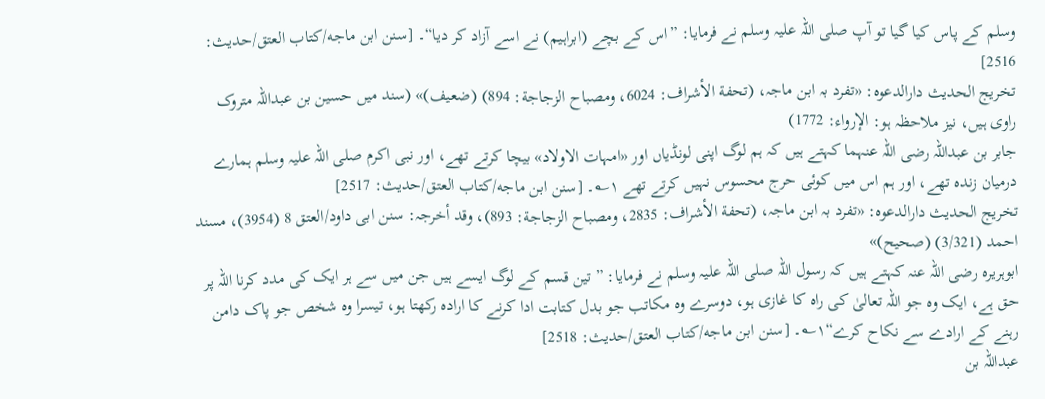وسلم کے پاس کیا گیا تو آپ صلی اللہ علیہ وسلم نے فرمایا: ”اس کے بچے (ابراہیم) نے اسے آزاد کر دیا“۔ [سنن ابن ماجه/كتاب العتق/حدیث: 2516]
تخریج الحدیث دارالدعوہ: «تفرد بہ ابن ماجہ، (تحفة الأشراف: 6024، ومصباح الزجاجة: 894) (ضعیف)» (سند میں حسین بن عبداللہ متروک راوی ہیں، نیز ملاحظہ ہو: الإرواء: 1772)
جابر بن عبداللہ رضی اللہ عنہما کہتے ہیں کہ ہم لوگ اپنی لونڈیاں اور «امہات الاولاد» بیچا کرتے تھے، اور نبی اکرم صلی اللہ علیہ وسلم ہمارے درمیان زندہ تھے، اور ہم اس میں کوئی حرج محسوس نہیں کرتے تھے ۱؎۔ [سنن ابن ماجه/كتاب العتق/حدیث: 2517]
تخریج الحدیث دارالدعوہ: «تفرد بہ ابن ماجہ، (تحفة الأشراف: 2835، ومصباح الزجاجة: 893)، وقد أخرجہ: سنن ابی داود/العتق 8 (3954)، مسند احمد (3/321) (صحیح)»
ابوہریرہ رضی اللہ عنہ کہتے ہیں کہ رسول اللہ صلی اللہ علیہ وسلم نے فرمایا: ”تین قسم کے لوگ ایسے ہیں جن میں سے ہر ایک کی مدد کرنا اللہ پر حق ہے، ایک وہ جو اللہ تعالیٰ کی راہ کا غازی ہو، دوسرے وہ مکاتب جو بدل کتابت ادا کرنے کا ارادہ رکھتا ہو، تیسرا وہ شخص جو پاک دامن رہنے کے ارادے سے نکاح کرے“۱؎۔ [سنن ابن ماجه/كتاب العتق/حدیث: 2518]
عبداللہ بن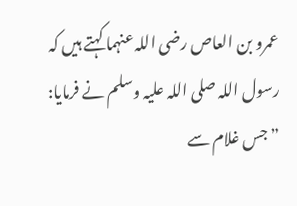عمرو بن العاص رضی اللہ عنہما کہتے ہیں کہ رسول اللہ صلی اللہ علیہ وسلم نے فرمایا: ”جس غلام سے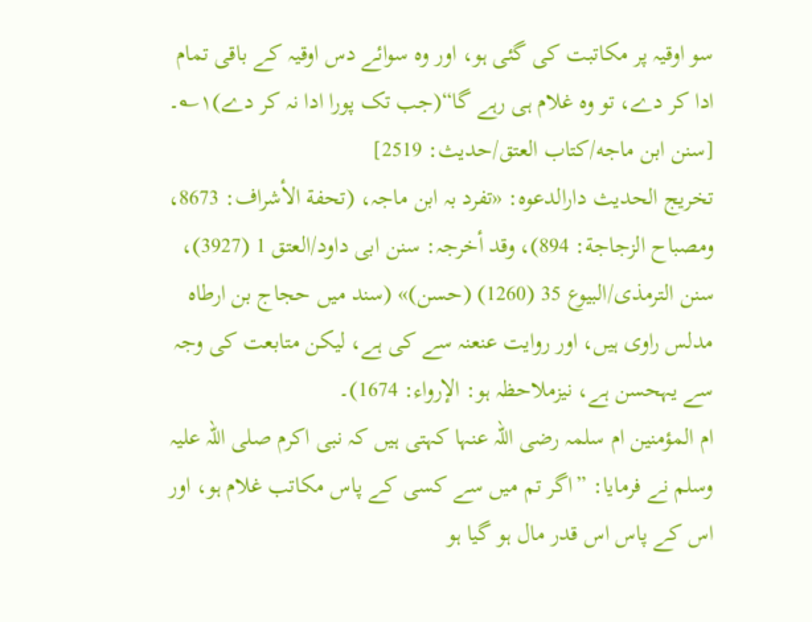سو اوقیہ پر مکاتبت کی گئی ہو، اور وہ سوائے دس اوقیہ کے باقی تمام ادا کر دے، تو وہ غلام ہی رہے گا“(جب تک پورا ادا نہ کر دے)۱؎۔ [سنن ابن ماجه/كتاب العتق/حدیث: 2519]
تخریج الحدیث دارالدعوہ: «تفرد بہ ابن ماجہ، (تحفة الأشراف: 8673، ومصباح الزجاجة: 894)، وقد أخرجہ: سنن ابی داود/العتق 1 (3927)، سنن الترمذی/البیوع 35 (1260) (حسن)» (سند میں حجاج بن ارطاہ مدلس راوی ہیں، اور روایت عنعنہ سے کی ہے، لیکن متابعت کی وجہ سے یہحسن ہے، نیزملاحظہ ہو: الإرواء: 1674)۔
ام المؤمنین ام سلمہ رضی اللہ عنہا کہتی ہیں کہ نبی اکرم صلی اللہ علیہ وسلم نے فرمایا: ”اگر تم میں سے کسی کے پاس مکاتب غلام ہو، اور اس کے پاس اس قدر مال ہو گیا ہو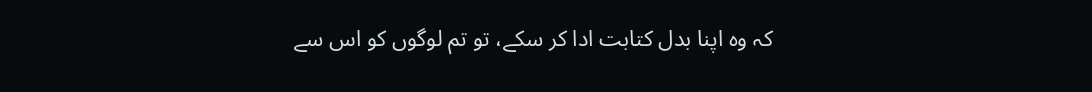کہ وہ اپنا بدل کتابت ادا کر سکے، تو تم لوگوں کو اس سے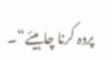پردہ کرنا چاہیئے“۔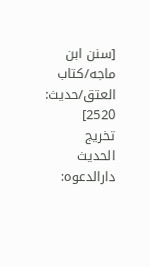[سنن ابن ماجه/كتاب العتق/حدیث: 2520]
تخریج الحدیث دارالدعوہ: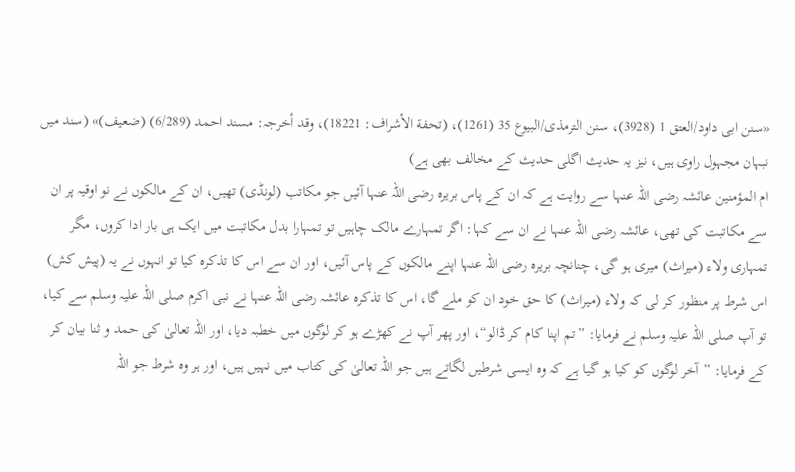«سنن ابی داود/العتق 1 (3928)، سنن الترمذی/البیوع 35 (1261)، (تحفة الأشراف: 18221)، وقد أخرجہ: مسند احمد (6/289) (ضعیف)» (سند میں نبہان مجہول راوی ہیں، نیز یہ حدیث اگلی حدیث کے مخالف بھی ہے)
ام المؤمنین عائشہ رضی اللہ عنہا سے روایت ہے کہ ان کے پاس بریرہ رضی اللہ عنہا آئیں جو مکاتب (لونڈی) تھیں، ان کے مالکوں نے نو اوقیہ پر ان سے مکاتبت کی تھی، عائشہ رضی اللہ عنہا نے ان سے کہا: اگر تمہارے مالک چاہیں تو تمہارا بدل مکاتبت میں ایک ہی بار ادا کروں، مگر تمہاری ولاء (میراث) میری ہو گی، چنانچہ بریرہ رضی اللہ عنہا اپنے مالکوں کے پاس آئیں، اور ان سے اس کا تذکرہ کیا تو انہوں نے یہ (پیش کش) اس شرط پر منظور کر لی کہ ولاء (میراث) کا حق خود ان کو ملے گا، اس کا تذکرہ عائشہ رضی اللہ عنہا نے نبی اکرم صلی اللہ علیہ وسلم سے کیا، تو آپ صلی اللہ علیہ وسلم نے فرمایا: ”تم اپنا کام کر ڈالو“، اور پھر آپ نے کھڑے ہو کر لوگوں میں خطبہ دیا، اور اللہ تعالیٰ کی حمد و ثنا بیان کر کے فرمایا: ”آخر لوگوں کو کیا ہو گیا ہے کہ وہ ایسی شرطیں لگاتے ہیں جو اللہ تعالیٰ کی کتاب میں نہیں ہیں، اور ہر وہ شرط جو اللہ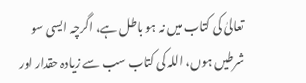تعالیٰ کی کتاب میں نہ ہو باطل ہے، اگرچہ ایسی سو شرطیں ہوں، اللہ کی کتاب سب سے زیادہ حقدار اور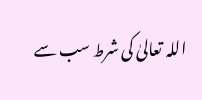اللہ تعالیٰ کی شرط سب سے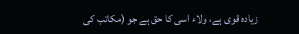زیادہ قوی ہے، ولاء اسی کا حق ہے جو (مکاتب کی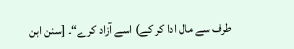طرف سے مال ادا کر کے) اسے آزاد کرے“۔ [سنن ابن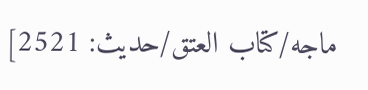ماجه/كتاب العتق/حدیث: 2521]